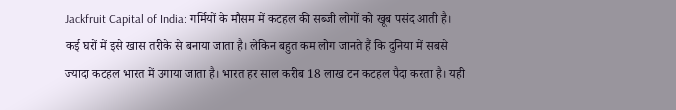Jackfruit Capital of India: गर्मियों के मौसम में कटहल की सब्जी लोगों को खूब पसंद आती है। कई घरों में इसे खास तरीके से बनाया जाता है। लेकिन बहुत कम लोग जानते हैं कि दुनिया में सबसे ज्यादा कटहल भारत में उगाया जाता है। भारत हर साल करीब 18 लाख टन कटहल पैदा करता है। यही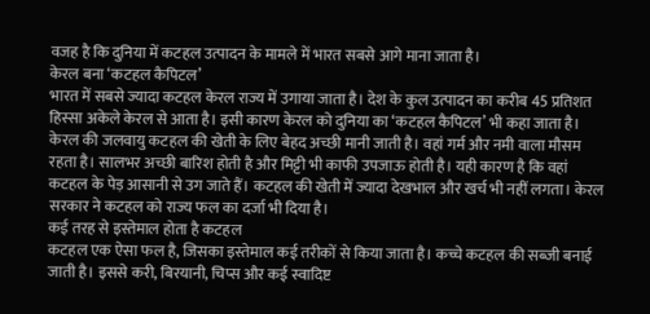वजह है कि दुनिया में कटहल उत्पादन के मामले में भारत सबसे आगे माना जाता है।
केरल बना ‘कटहल कैपिटल’
भारत में सबसे ज्यादा कटहल केरल राज्य में उगाया जाता है। देश के कुल उत्पादन का करीब 45 प्रतिशत हिस्सा अकेले केरल से आता है। इसी कारण केरल को दुनिया का ‘कटहल कैपिटल’ भी कहा जाता है। केरल की जलवायु कटहल की खेती के लिए बेहद अच्छी मानी जाती है। वहां गर्म और नमी वाला मौसम रहता है। सालभर अच्छी बारिश होती है और मिट्टी भी काफी उपजाऊ होती है। यही कारण है कि वहां कटहल के पेड़ आसानी से उग जाते हैं। कटहल की खेती में ज्यादा देखभाल और खर्च भी नहीं लगता। केरल सरकार ने कटहल को राज्य फल का दर्जा भी दिया है।
कई तरह से इस्तेमाल होता है कटहल
कटहल एक ऐसा फल है, जिसका इस्तेमाल कई तरीकों से किया जाता है। कच्चे कटहल की सब्जी बनाई जाती है। इससे करी, बिरयानी, चिप्स और कई स्वादिष्ट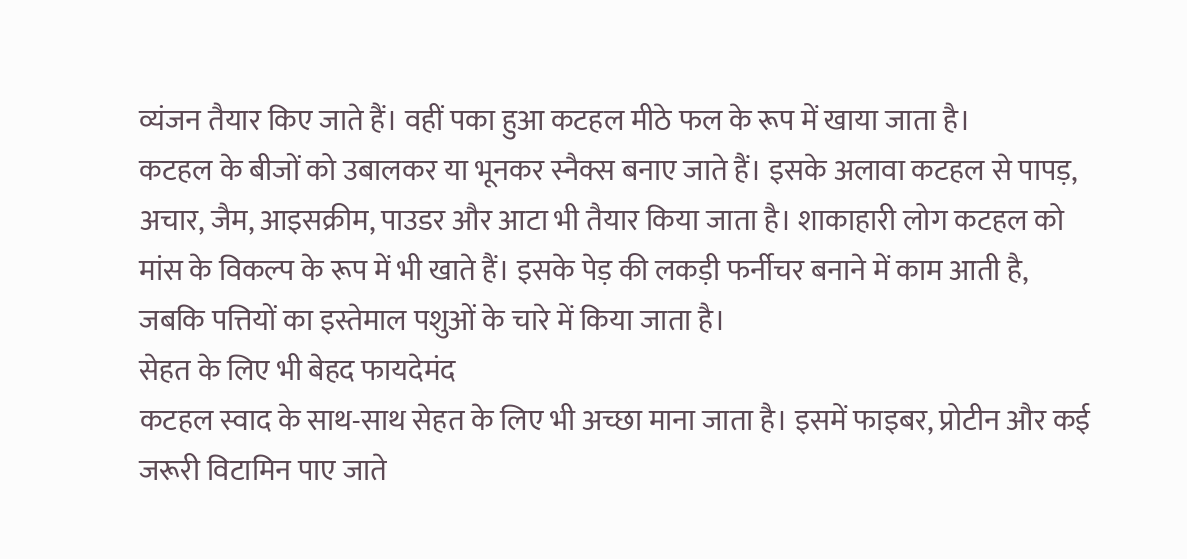व्यंजन तैयार किए जाते हैं। वहीं पका हुआ कटहल मीठे फल के रूप में खाया जाता है।
कटहल के बीजों को उबालकर या भूनकर स्नैक्स बनाए जाते हैं। इसके अलावा कटहल से पापड़, अचार, जैम, आइसक्रीम, पाउडर और आटा भी तैयार किया जाता है। शाकाहारी लोग कटहल को मांस के विकल्प के रूप में भी खाते हैं। इसके पेड़ की लकड़ी फर्नीचर बनाने में काम आती है, जबकि पत्तियों का इस्तेमाल पशुओं के चारे में किया जाता है।
सेहत के लिए भी बेहद फायदेमंद
कटहल स्वाद के साथ-साथ सेहत के लिए भी अच्छा माना जाता है। इसमें फाइबर, प्रोटीन और कई जरूरी विटामिन पाए जाते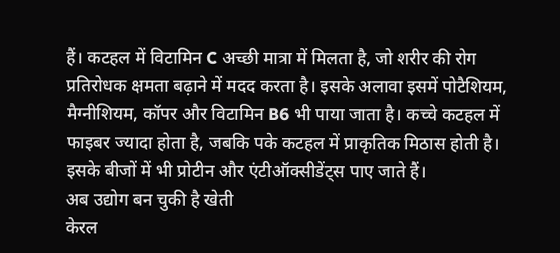हैं। कटहल में विटामिन C अच्छी मात्रा में मिलता है, जो शरीर की रोग प्रतिरोधक क्षमता बढ़ाने में मदद करता है। इसके अलावा इसमें पोटैशियम, मैग्नीशियम, कॉपर और विटामिन B6 भी पाया जाता है। कच्चे कटहल में फाइबर ज्यादा होता है, जबकि पके कटहल में प्राकृतिक मिठास होती है। इसके बीजों में भी प्रोटीन और एंटीऑक्सीडेंट्स पाए जाते हैं।
अब उद्योग बन चुकी है खेती
केरल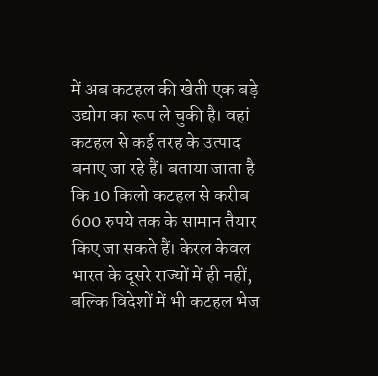में अब कटहल की खेती एक बड़े उद्योग का रूप ले चुकी है। वहां कटहल से कई तरह के उत्पाद बनाए जा रहे हैं। बताया जाता है कि 10 किलो कटहल से करीब 600 रुपये तक के सामान तैयार किए जा सकते हैं। केरल केवल भारत के दूसरे राज्यों में ही नहीं, बल्कि विदेशों में भी कटहल भेज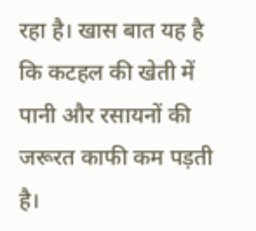रहा है। खास बात यह है कि कटहल की खेती में पानी और रसायनों की जरूरत काफी कम पड़ती है।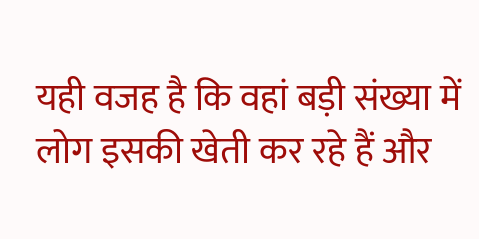यही वजह है कि वहां बड़ी संख्या में लोग इसकी खेती कर रहे हैं और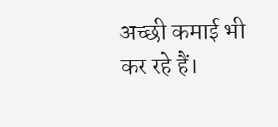अच्छी कमाई भी कर रहे हैं।